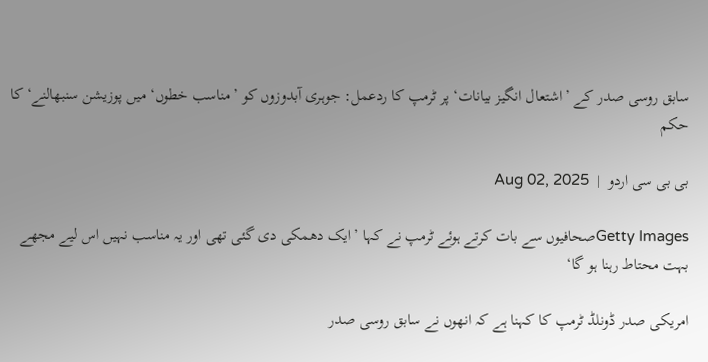سابق روسی صدر کے ’اشتعال انگیز بیانات‘ پر ٹرمپ کا ردعمل: جوہری آبدوزوں کو ’مناسب خطوں‘ میں پوزیشن سنبھالنے‘ کا حکم

بی بی سی اردو  |  Aug 02, 2025

Getty Imagesصحافیوں سے بات کرتے ہوئے ٹرمپ نے کہا ’ایک دھمکی دی گئی تھی اور یہ مناسب نہیں اس لیے مجھے بہت محتاط رہنا ہو گا‘

امریکی صدر ڈونلڈ ٹرمپ کا کہنا ہے کہ انھوں نے سابق روسی صدر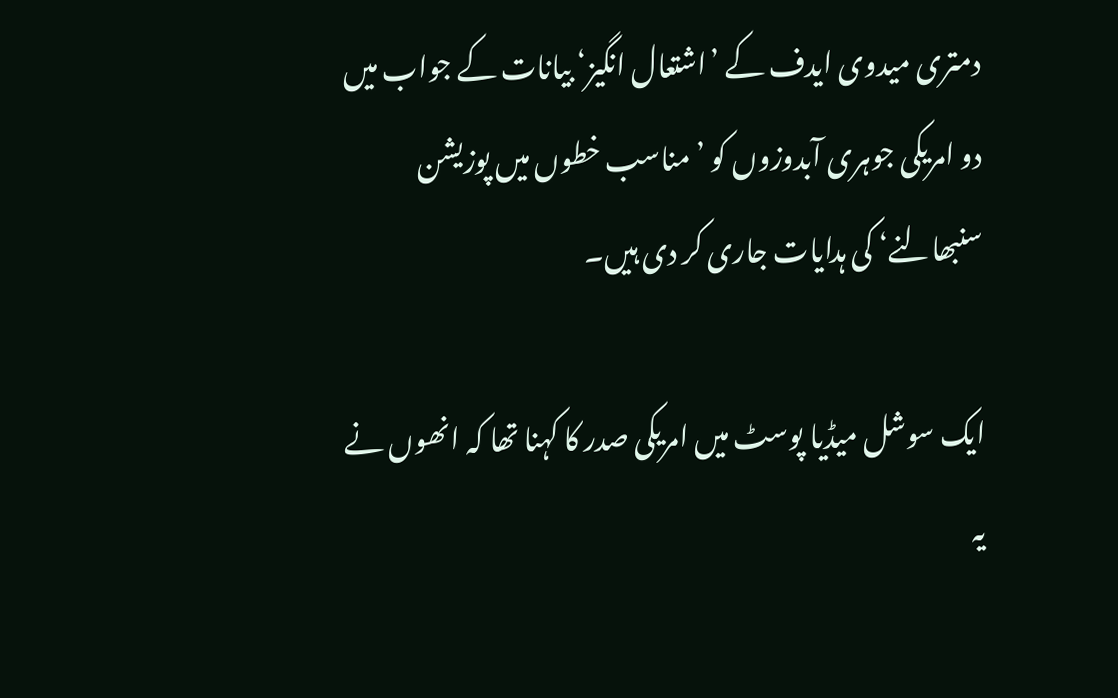دمتری میدوی ایدف کے ’اشتعال انگیز‘ بیانات کے جواب میں دو امریکی جوہری آبدوزوں کو ’مناسب خطوں میں پوزیشن سنبھالنے‘ کی ہدایات جاری کر دی ہیں۔

ایک سوشل میڈیا پوسٹ میں امریکی صدر کا کہنا تھا کہ انھوں نے یہ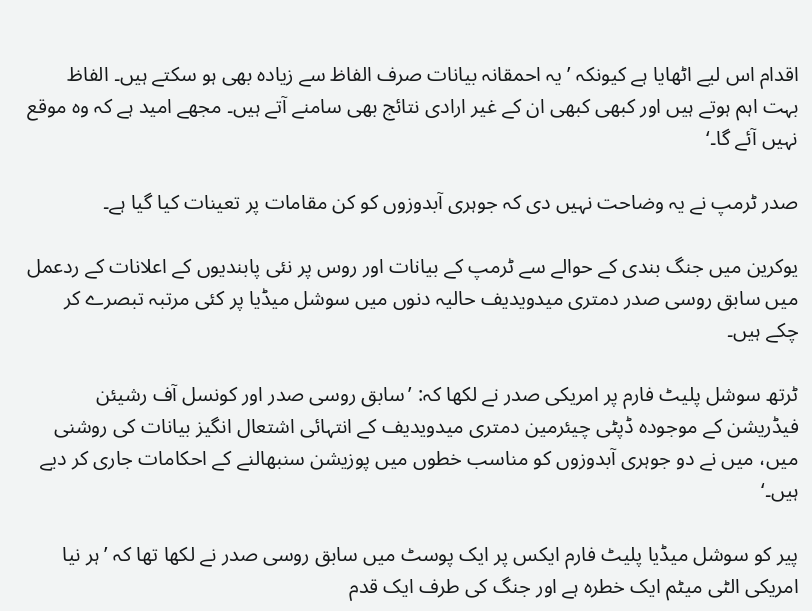اقدام اس لیے اٹھایا ہے کیونکہ ’یہ احمقانہ بیانات صرف الفاظ سے زیادہ بھی ہو سکتے ہیں۔ الفاظ بہت اہم ہوتے ہیں اور کبھی کبھی ان کے غیر ارادی نتائج بھی سامنے آتے ہیں۔ مجھے امید ہے کہ وہ موقع نہیں آئے گا۔‘

صدر ٹرمپ نے یہ وضاحت نہیں دی کہ جوہری آبدوزوں کو کن مقامات پر تعینات کیا گیا ہے۔

یوکرین میں جنگ بندی کے حوالے سے ٹرمپ کے بیانات اور روس پر نئی پابندیوں کے اعلانات کے ردعمل میں سابق روسی صدر دمتری میدویدیف حالیہ دنوں میں سوشل میڈیا پر کئی مرتبہ تبصرے کر چکے ہیں۔

ٹرتھ سوشل پلیٹ فارم پر امریکی صدر نے لکھا کہ: ’سابق روسی صدر اور کونسل آف رشیئن فیڈریشن کے موجودہ ڈپٹی چیئرمین دمتری میدویدیف کے انتہائی اشتعال انگیز بیانات کی روشنی میں، میں نے دو جوہری آبدوزوں کو مناسب خطوں میں پوزیشن سنبھالنے کے احکامات جاری کر دیے ہیں۔‘

پیر کو سوشل میڈیا پلیٹ فارم ایکس پر ایک پوسٹ میں سابق روسی صدر نے لکھا تھا کہ ’ہر نیا امریکی الٹی میٹم ایک خطرہ ہے اور جنگ کی طرف ایک قدم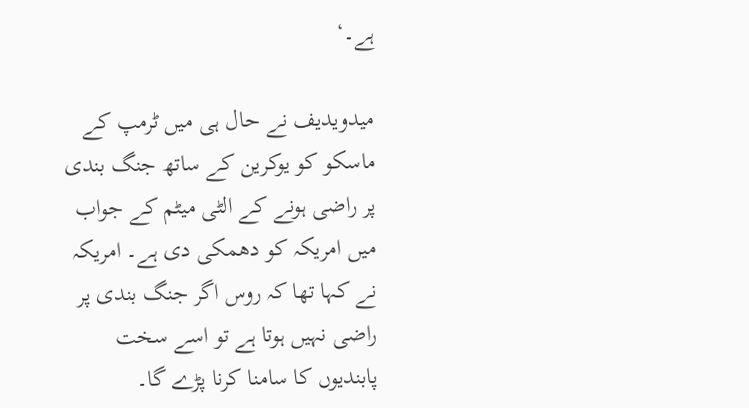ہے۔‘

میدویدیف نے حال ہی میں ٹرمپ کے ماسکو کو یوکرین کے ساتھ جنگ بندی پر راضی ہونے کے الٹی میٹم کے جواب میں امریکہ کو دھمکی دی ہے۔ امریکہ نے کہا تھا کہ روس اگر جنگ بندی پر راضی نہیں ہوتا ہے تو اسے سخت پابندیوں کا سامنا کرنا پڑے گا۔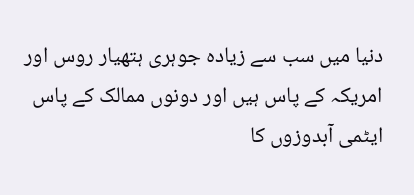دنیا میں سب سے زیادہ جوہری ہتھیار روس اور امریکہ کے پاس ہیں اور دونوں ممالک کے پاس ایٹمی آبدوزوں کا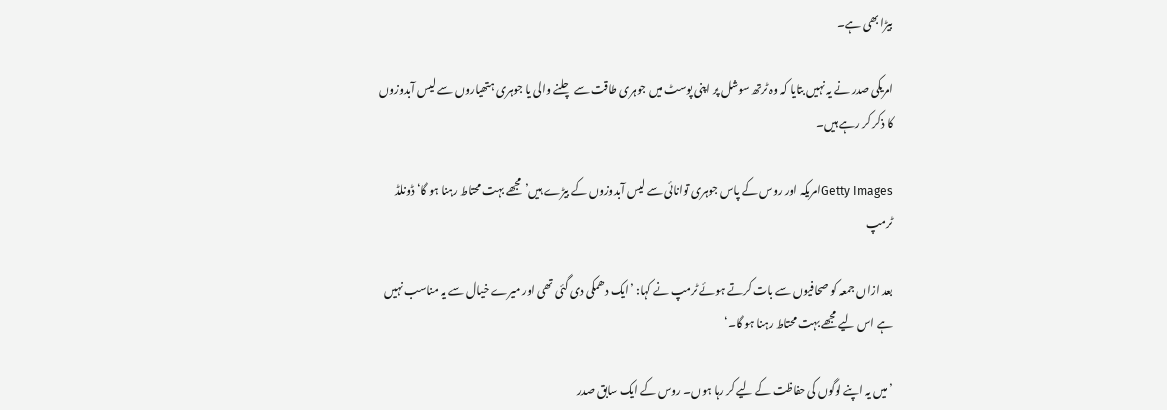بیڑا بھی ہے۔

امریکی صدر نے یہ نہیں بتایا کہ وہ ٹرتھ سوشل پر اپنی پوسٹ میں جوہری طاقت سے چلنے والی یا جوہری ہتھیاروں سے لیس آبدوزوں کا ذکر کر رہے ہیں۔

Getty Imagesامریکہ اور روس کے پاس جوہری توانائی سے لیس آبدوزوں کے بیڑے ہیں’مجھے بہت محتاط رہنا ہو گا‘ ڈونلڈ ٹرمپ

بعد ازاں جمعہ کو صحافیوں سے بات کرتے ہوئے ٹرمپ نے کہا: ’ایک دھمکی دی گئی تھی اور میرے خیال سے یہ مناسب نہیں ہے اس لیے مجھے بہت محتاط رہنا ہو گا۔‘

’میں یہ اپنے لوگوں کی حفاظت کے لیے کر رہا ہوں۔ روس کے ایک سابق صدر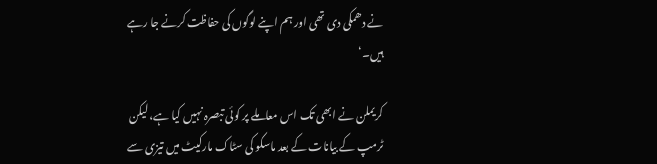نے دھمکی دی تھی اور ہم اپنے لوگوں کی حفاظت کرنے جا رہے ہیں۔‘

کریملن نے ابھی تک اس معاملے پر کوئی تبصرہ نہیں کیا ہے، لیکن ٹرمپ کے بیانات کے بعد ماسکو کی سٹاک مارکیٹ میں تیزی سے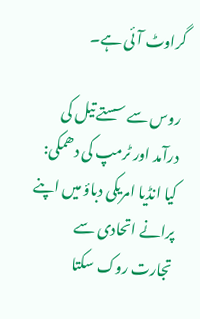گراوٹ آئی ہے۔

روس سے سستے تیل کی درآمد اور ٹرمپ کی دھمکی: کیا انڈیا امریکی دباؤ میں اپنے پرانے اتحادی سے تجارت روک سکتا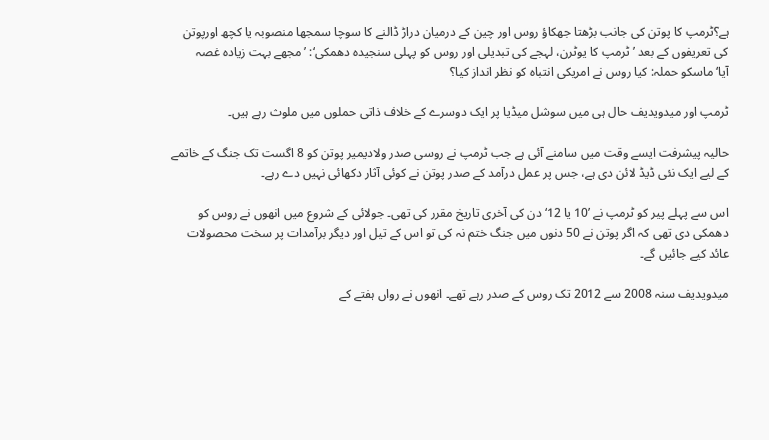ہے؟ٹرمپ کا پوتن کی جانب بڑھتا جھکاؤ روس اور چین کے درمیان دراڑ ڈالنے کا سوچا سمجھا منصوبہ یا کچھ اورپوتن کی تعریفوں کے بعد ’ٹرمپ کا یوٹرن، لہجے کی تبدیلی اور روس کو پہلی سنجیدہ دھمکی‘: ’مجھے بہت زیادہ غصہ آیا‘ماسکو حملہ: کیا روس نے امریکی انتباہ کو نظر انداز کیا؟

ٹرمپ اور میدویدیف حال ہی میں سوشل میڈیا پر ایک دوسرے کے خلاف ذاتی حملوں میں ملوث رہے ہیں۔

حالیہ پیشرفت ایسے وقت میں سامنے آئی ہے جب ٹرمپ نے روسی صدر ولادیمیر پوتن کو 8 اگست تک جنگ کے خاتمے کے لیے ایک نئی ڈیڈ لائن دی ہے، جس پر عمل درآمد کے صدر پوتن نے کوئی آثار دکھائی نہیں دے رہے۔

اس سے پہلے پیر کو ٹرمپ نے ’10 یا 12‘ دن کی آخری تاریخ مقرر کی تھی۔ جولائی کے شروع میں انھوں نے روس کو دھمکی دی تھی کہ اگر پوتن نے 50 دنوں میں جنگ ختم نہ کی تو اس کے تیل اور دیگر برآمدات پر سخت محصولات عائد کیے جائیں گے۔

میدویدیف سنہ 2008 سے 2012 تک روس کے صدر رہے تھے۔ انھوں نے رواں ہفتے کے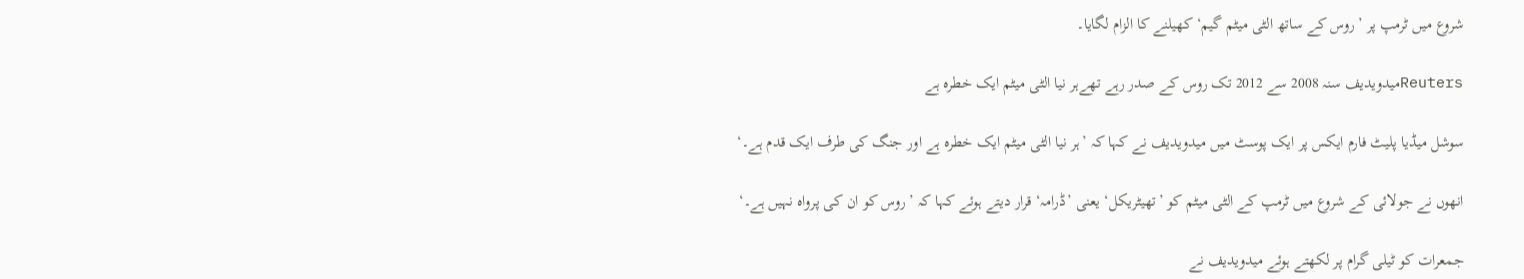شروع میں ٹرمپ پر ’روس کے ساتھ الٹی میٹم گیم‘ کھیلنے کا الزام لگایا۔

Reutersمیدویدیف سنہ 2008 سے 2012 تک روس کے صدر رہے تھےہر نیا الٹی میٹم ایک خطرہ ہے

سوشل میڈیا پلیٹ فارم ایکس پر ایک پوسٹ میں میدویدیف نے کہا کہ ’ہر نیا الٹی میٹم ایک خطرہ ہے اور جنگ کی طرف ایک قدم ہے۔‘

انھوں نے جولائی کے شروع میں ٹرمپ کے الٹی میٹم کو ’تھیٹریکل‘ یعنی ’ڈرامہ‘ قرار دیتے ہوئے کہا کہ ’روس کو ان کی پرواہ نہیں ہے۔‘

جمعرات کو ٹیلی گرام پر لکھتے ہوئے میدویدیف نے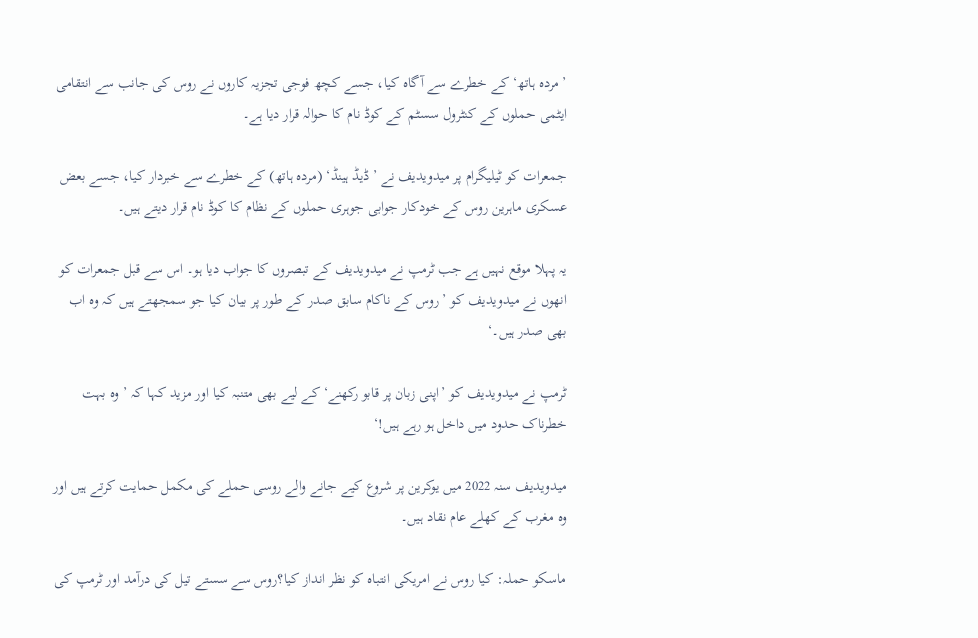’مردہ ہاتھ‘ کے خطرے سے آگاہ کیا، جسے کچھ فوجی تجزیہ کاروں نے روس کی جانب سے انتقامی ایٹمی حملوں کے کنٹرول سسٹم کے کوڈ نام کا حوالہ قرار دیا ہے۔

جمعرات کو ٹیلیگرام پر میدویدیف نے ’ڈیڈ ہینڈ‘ (مردہ ہاتھ) کے خطرے سے خبردار کیا، جسے بعض عسکری ماہرین روس کے خودکار جوابی جوہری حملوں کے نظام کا کوڈ نام قرار دیتے ہیں۔

یہ پہلا موقع نہیں ہے جب ٹرمپ نے میدویدیف کے تبصروں کا جواب دیا ہو۔ اس سے قبل جمعرات کو انھوں نے میدویدیف کو ’روس کے ناکام سابق صدر کے طور پر بیان کیا جو سمجھتے ہیں کہ وہ اب بھی صدر ہیں۔‘

ٹرمپ نے میدویدیف کو ’اپنی زبان پر قابو رکھنے‘ کے لیے بھی متنبہ کیا اور مزید کہا کہ ’وہ بہت خطرناک حدود میں داخل ہو رہے ہیں!‘

میدویدیف سنہ 2022 میں یوکرین پر شروع کیے جانے والے روسی حملے کی مکمل حمایت کرتے ہیں اور وہ مغرب کے کھلے عام نقاد ہیں۔

ماسکو حملہ: کیا روس نے امریکی انتباہ کو نظر انداز کیا؟روس سے سستے تیل کی درآمد اور ٹرمپ کی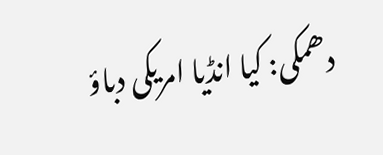دھمکی: کیا انڈیا امریکی دباؤ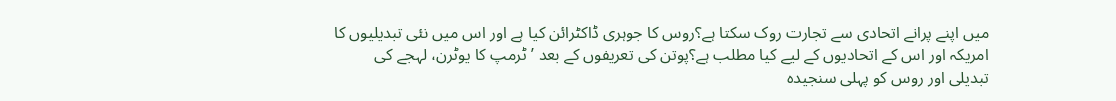میں اپنے پرانے اتحادی سے تجارت روک سکتا ہے؟روس کا جوہری ڈاکٹرائن کیا ہے اور اس میں نئی تبدیلیوں کا امریکہ اور اس کے اتحادیوں کے لیے کیا مطلب ہے؟پوتن کی تعریفوں کے بعد ’ٹرمپ کا یوٹرن، لہجے کی تبدیلی اور روس کو پہلی سنجیدہ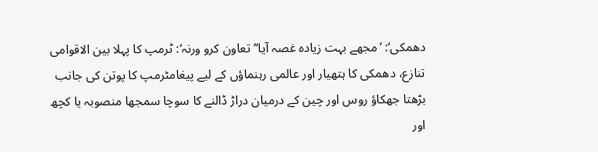دھمکی‘: ’مجھے بہت زیادہ غصہ آیا‘’تعاون کرو ورنہ‘: ٹرمپ کا پہلا بین الاقوامی تنازع، دھمکی کا ہتھیار اور عالمی رہنماؤں کے لیے پیغامٹرمپ کا پوتن کی جانب بڑھتا جھکاؤ روس اور چین کے درمیان دراڑ ڈالنے کا سوچا سمجھا منصوبہ یا کچھ اور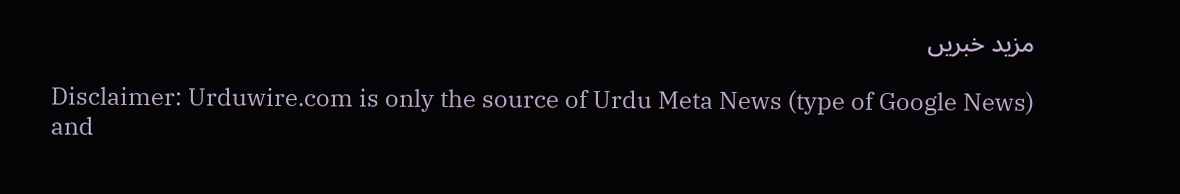مزید خبریں

Disclaimer: Urduwire.com is only the source of Urdu Meta News (type of Google News) and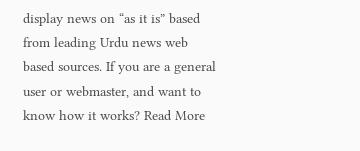display news on “as it is” based from leading Urdu news web based sources. If you are a general user or webmaster, and want to know how it works? Read More